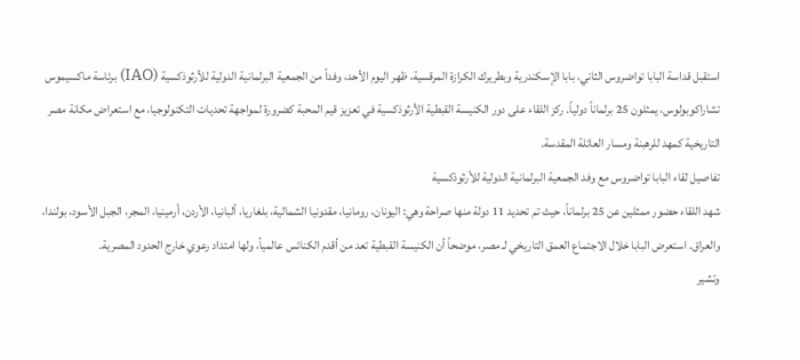استقبل قداسة البابا تواضروس الثاني، بابا الإسكندرية وبطريرك الكرازة المرقسية، ظهر اليوم الأحد، وفداً من الجمعية البرلمانية الدولية للأرثوذكسية (IAO) برئاسة ماكسيموس تشاراكوبولوس، يمثلون 25 برلماناً دولياً. ركز اللقاء على دور الكنيسة القبطية الأرثوذكسية في تعزيز قيم المحبة كضرورة لمواجهة تحديات التكنولوجيا، مع استعراض مكانة مصر التاريخية كمهد للرهبنة ومسار العائلة المقدسة.
تفاصيل لقاء البابا تواضروس مع وفد الجمعية البرلمانية الدولية للأرثوذكسية
شهد اللقاء حضور ممثلين عن 25 برلماناً، حيث تم تحديد 11 دولة منها صراحة وهي: اليونان، رومانيا، مقدونيا الشمالية، بلغاريا، ألبانيا، الأردن، أرمينيا، المجر، الجبل الأسود، بولندا، والعراق. استعرض البابا خلال الاجتماع العمق التاريخي لـ مصر، موضحاً أن الكنيسة القبطية تعد من أقدم الكنائس عالمياً، ولها امتداد رعوي خارج الحدود المصرية.
وتشير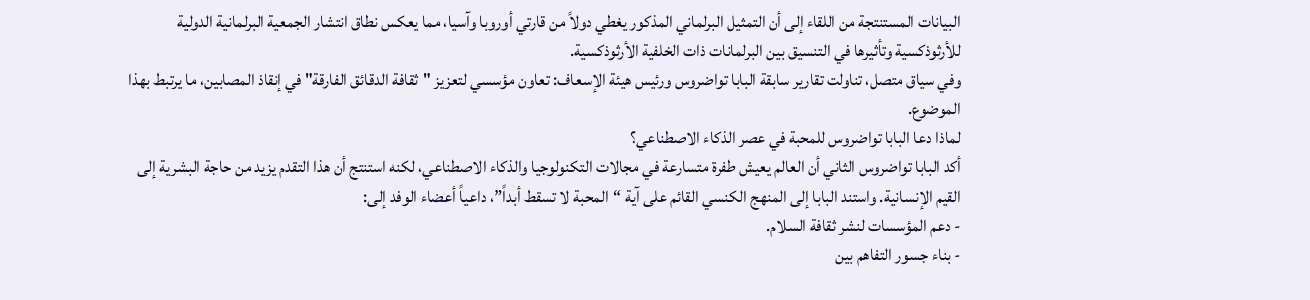البيانات المستنتجة من اللقاء إلى أن التمثيل البرلماني المذكور يغطي دولاً من قارتي أوروبا وآسيا، مما يعكس نطاق انتشار الجمعية البرلمانية الدولية للأرثوذكسية وتأثيرها في التنسيق بين البرلمانات ذات الخلفية الأرثوذكسية.
وفي سياق متصل، تناولت تقارير سابقة البابا تواضروس ورئيس هيئة الإسعاف: تعاون مؤسسي لتعزيز "ثقافة الدقائق الفارقة" في إنقاذ المصابين، ما يرتبط بهذا الموضوع.
لماذا دعا البابا تواضروس للمحبة في عصر الذكاء الاصطناعي؟
أكد البابا تواضروس الثاني أن العالم يعيش طفرة متسارعة في مجالات التكنولوجيا والذكاء الاصطناعي، لكنه استنتج أن هذا التقدم يزيد من حاجة البشرية إلى القيم الإنسانية. واستند البابا إلى المنهج الكنسي القائم على آية “المحبة لا تسقط أبداً”، داعياً أعضاء الوفد إلى:
- دعم المؤسسات لنشر ثقافة السلام.
- بناء جسور التفاهم بين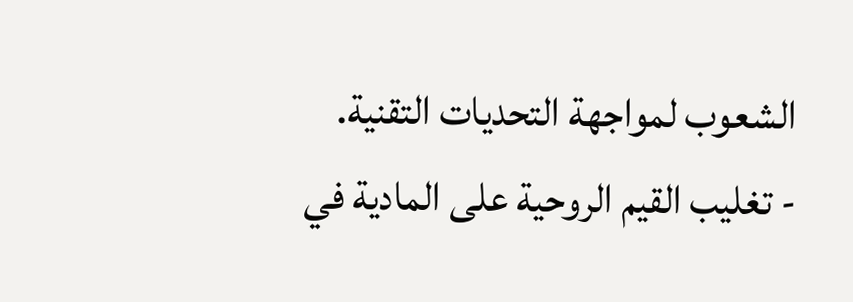الشعوب لمواجهة التحديات التقنية.
- تغليب القيم الروحية على المادية في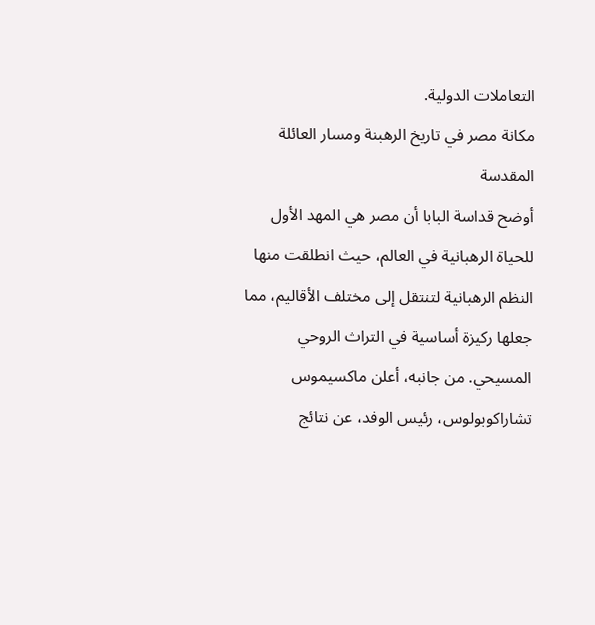التعاملات الدولية.
مكانة مصر في تاريخ الرهبنة ومسار العائلة المقدسة
أوضح قداسة البابا أن مصر هي المهد الأول للحياة الرهبانية في العالم، حيث انطلقت منها النظم الرهبانية لتنتقل إلى مختلف الأقاليم، مما جعلها ركيزة أساسية في التراث الروحي المسيحي. من جانبه، أعلن ماكسيموس تشاراكوبولوس، رئيس الوفد، عن نتائج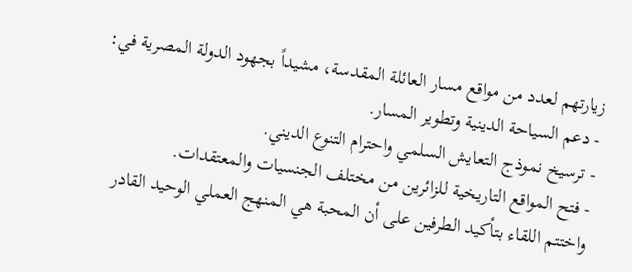زيارتهم لعدد من مواقع مسار العائلة المقدسة، مشيداً بجهود الدولة المصرية في:
- دعم السياحة الدينية وتطوير المسار.
- ترسيخ نموذج التعايش السلمي واحترام التنوع الديني.
- فتح المواقع التاريخية للزائرين من مختلف الجنسيات والمعتقدات.
واختتم اللقاء بتأكيد الطرفين على أن المحبة هي المنهج العملي الوحيد القادر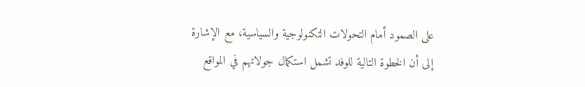على الصمود أمام التحولات التكنولوجية والسياسية، مع الإشارة إلى أن الخطوة التالية للوفد تشمل استكمال جولاتهم في المواقع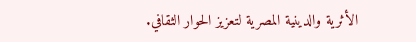الأثرية والدينية المصرية لتعزيز الحوار الثقافي.